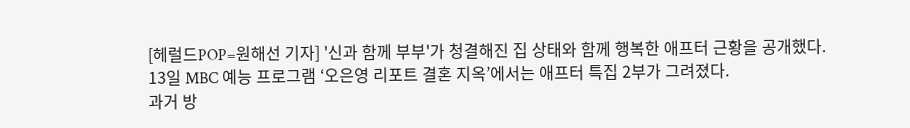[헤럴드POP=원해선 기자] '신과 함께 부부'가 청결해진 집 상태와 함께 행복한 애프터 근황을 공개했다.
13일 MBC 예능 프로그램 ‘오은영 리포트 결혼 지옥’에서는 애프터 특집 2부가 그려졌다.
과거 방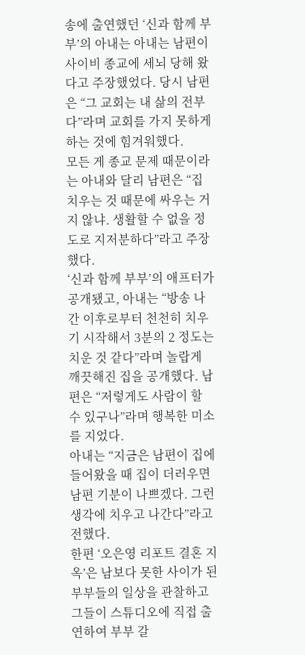송에 출연했던 ‘신과 함께 부부’의 아내는 아내는 남편이 사이비 종교에 세뇌 당해 왔다고 주장했었다. 당시 남편은 “그 교회는 내 삶의 전부다”라며 교회를 가지 못하게 하는 것에 힘겨워했다.
모든 게 종교 문제 때문이라는 아내와 달리 남편은 “집 치우는 것 때문에 싸우는 거지 않냐. 생활할 수 없을 정도로 지저분하다”라고 주장했다.
‘신과 함께 부부’의 애프터가 공개됐고, 아내는 “방송 나간 이후로부터 천천히 치우기 시작해서 3분의 2 정도는 치운 것 같다”라며 놀랍게 깨끗해진 집을 공개했다. 남편은 “저렇게도 사람이 할 수 있구나”라며 행복한 미소를 지었다.
아내는 “지금은 남편이 집에 들어왔을 때 집이 더러우면 남편 기분이 나쁘겠다. 그런 생각에 치우고 나간다”라고 전했다.
한편 ‘오은영 리포트 결혼 지옥’은 남보다 못한 사이가 된 부부들의 일상을 관찰하고 그들이 스튜디오에 직접 출연하여 부부 갈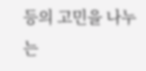등의 고민을 나누는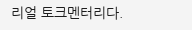리얼 토크멘터리다.